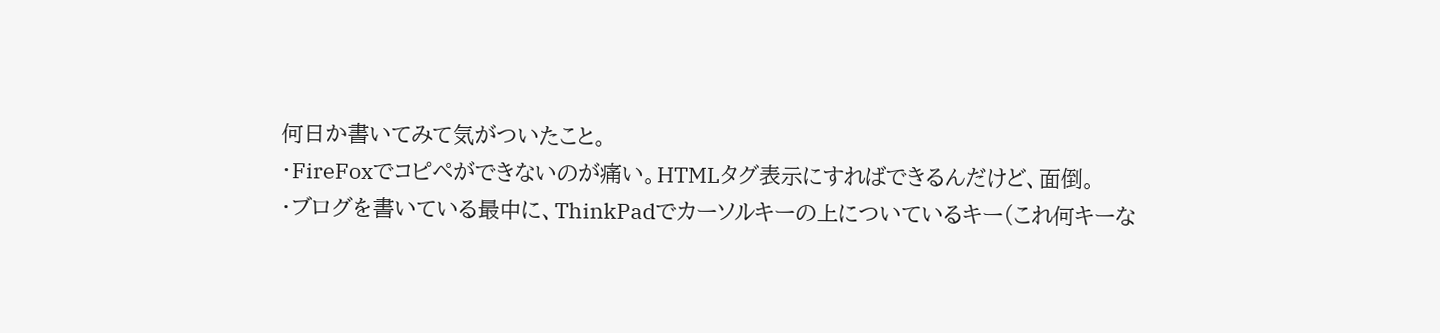何日か書いてみて気がついたこと。
・FireFoxでコピペができないのが痛い。HTMLタグ表示にすればできるんだけど、面倒。
・ブログを書いている最中に、ThinkPadでカーソルキーの上についているキー(これ何キーな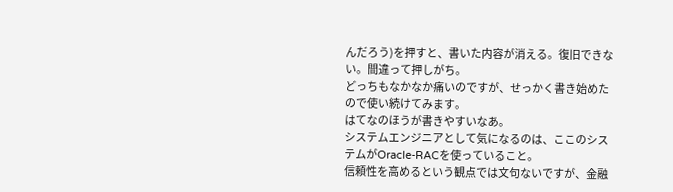んだろう)を押すと、書いた内容が消える。復旧できない。間違って押しがち。
どっちもなかなか痛いのですが、せっかく書き始めたので使い続けてみます。
はてなのほうが書きやすいなあ。
システムエンジニアとして気になるのは、ここのシステムがOracle-RACを使っていること。
信頼性を高めるという観点では文句ないですが、金融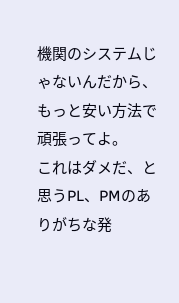機関のシステムじゃないんだから、もっと安い方法で頑張ってよ。
これはダメだ、と思うPL、PMのありがちな発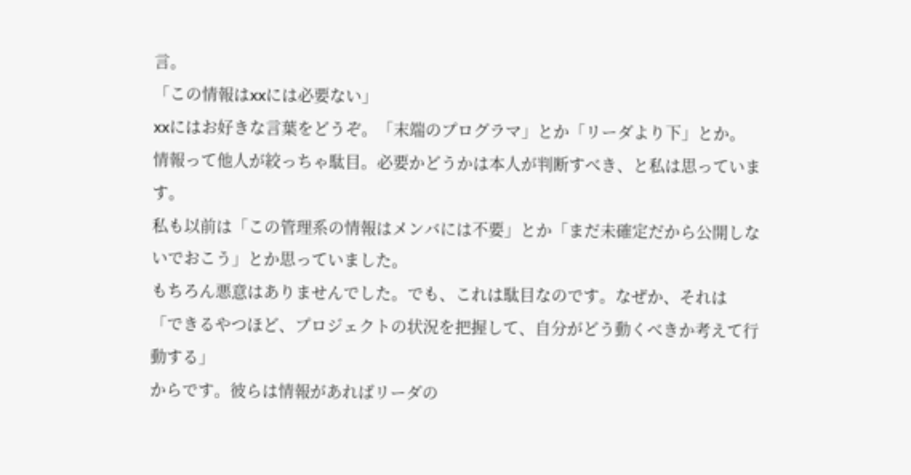言。
「この情報はxxには必要ない」
xxにはお好きな言葉をどうぞ。「末端のプログラマ」とか「リーダより下」とか。
情報って他人が絞っちゃ駄目。必要かどうかは本人が判断すべき、と私は思っています。
私も以前は「この管理系の情報はメンバには不要」とか「まだ未確定だから公開しないでおこう」とか思っていました。
もちろん悪意はありませんでした。でも、これは駄目なのです。なぜか、それは
「できるやつほど、プロジェクトの状況を把握して、自分がどう動くべきか考えて行動する」
からです。彼らは情報があればリーダの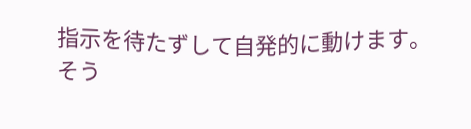指示を待たずして自発的に動けます。
そう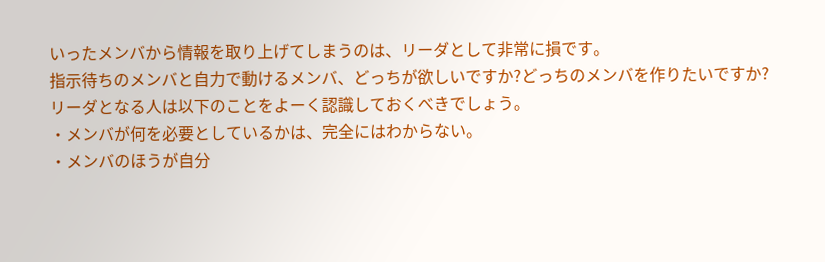いったメンバから情報を取り上げてしまうのは、リーダとして非常に損です。
指示待ちのメンバと自力で動けるメンバ、どっちが欲しいですか?どっちのメンバを作りたいですか?
リーダとなる人は以下のことをよーく認識しておくべきでしょう。
・メンバが何を必要としているかは、完全にはわからない。
・メンバのほうが自分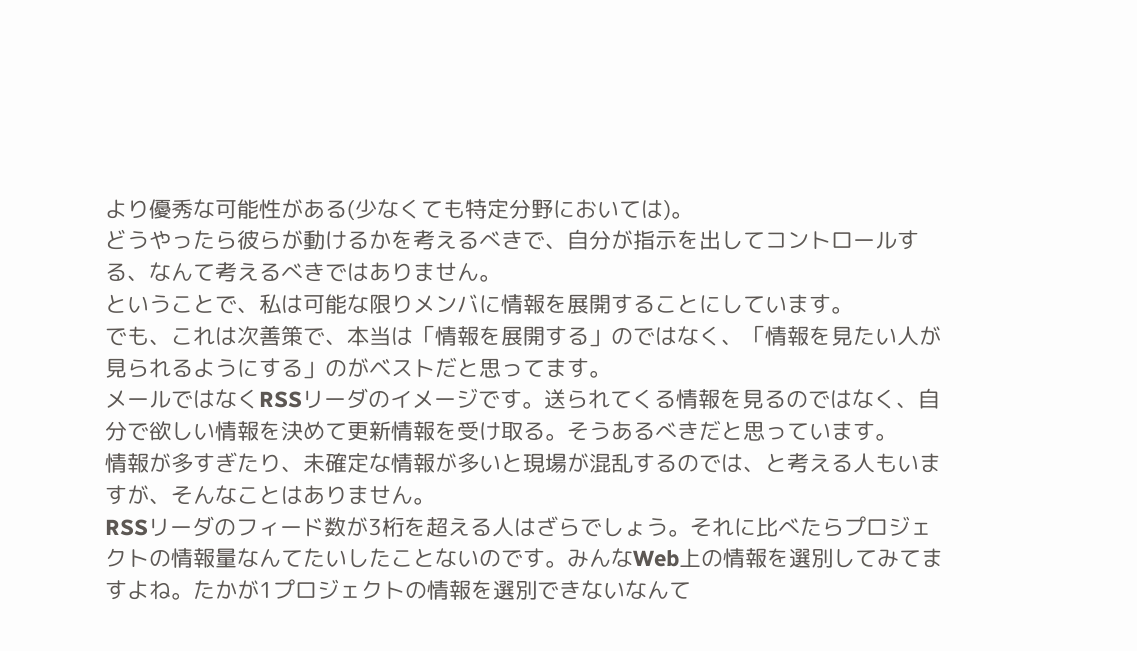より優秀な可能性がある(少なくても特定分野においては)。
どうやったら彼らが動けるかを考えるべきで、自分が指示を出してコントロールする、なんて考えるべきではありません。
ということで、私は可能な限りメンバに情報を展開することにしています。
でも、これは次善策で、本当は「情報を展開する」のではなく、「情報を見たい人が見られるようにする」のがベストだと思ってます。
メールではなくRSSリーダのイメージです。送られてくる情報を見るのではなく、自分で欲しい情報を決めて更新情報を受け取る。そうあるべきだと思っています。
情報が多すぎたり、未確定な情報が多いと現場が混乱するのでは、と考える人もいますが、そんなことはありません。
RSSリーダのフィード数が3桁を超える人はざらでしょう。それに比べたらプロジェクトの情報量なんてたいしたことないのです。みんなWeb上の情報を選別してみてますよね。たかが1プロジェクトの情報を選別できないなんて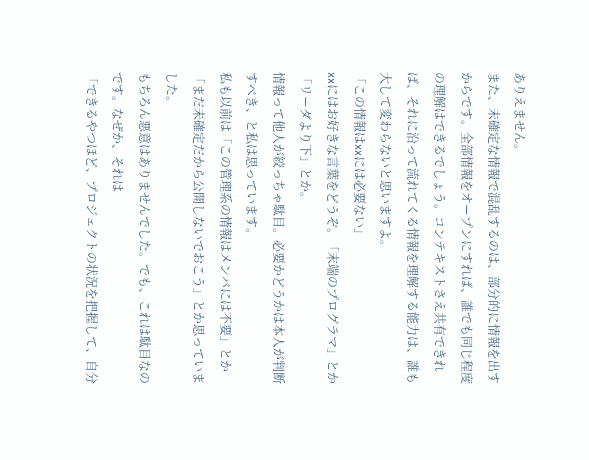ありえません。
また、未確定な情報で混乱するのは、部分的に情報を出すからです。全部情報をオープンにすれば、誰でも同じ程度の理解はできるでしょう。コンテキストさえ共有できれば、それに沿って流れてくる情報を理解する能力は、誰も大して変わらないと思いますよ。
「この情報はxxには必要ない」
xxにはお好きな言葉をどうぞ。「末端のプログラマ」とか「リーダより下」とか。
情報って他人が絞っちゃ駄目。必要かどうかは本人が判断すべき、と私は思っています。
私も以前は「この管理系の情報はメンバには不要」とか「まだ未確定だから公開しないでおこう」とか思っていました。
もちろん悪意はありませんでした。でも、これは駄目なのです。なぜか、それは
「できるやつほど、プロジェクトの状況を把握して、自分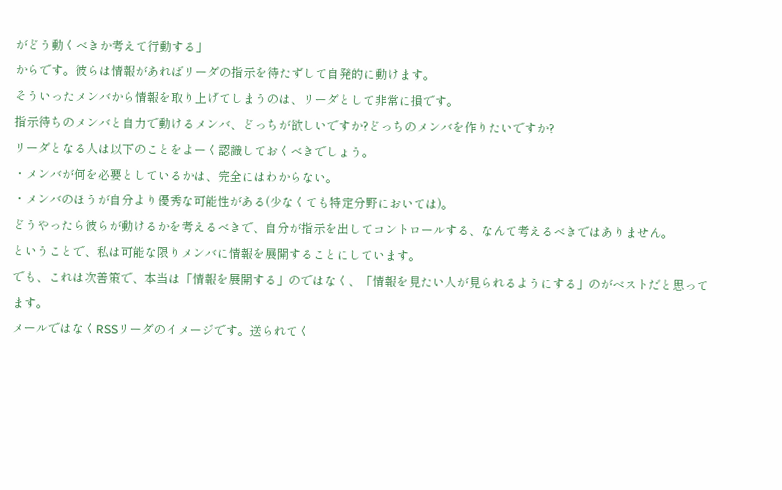がどう動くべきか考えて行動する」
からです。彼らは情報があればリーダの指示を待たずして自発的に動けます。
そういったメンバから情報を取り上げてしまうのは、リーダとして非常に損です。
指示待ちのメンバと自力で動けるメンバ、どっちが欲しいですか?どっちのメンバを作りたいですか?
リーダとなる人は以下のことをよーく認識しておくべきでしょう。
・メンバが何を必要としているかは、完全にはわからない。
・メンバのほうが自分より優秀な可能性がある(少なくても特定分野においては)。
どうやったら彼らが動けるかを考えるべきで、自分が指示を出してコントロールする、なんて考えるべきではありません。
ということで、私は可能な限りメンバに情報を展開することにしています。
でも、これは次善策で、本当は「情報を展開する」のではなく、「情報を見たい人が見られるようにする」のがベストだと思ってます。
メールではなくRSSリーダのイメージです。送られてく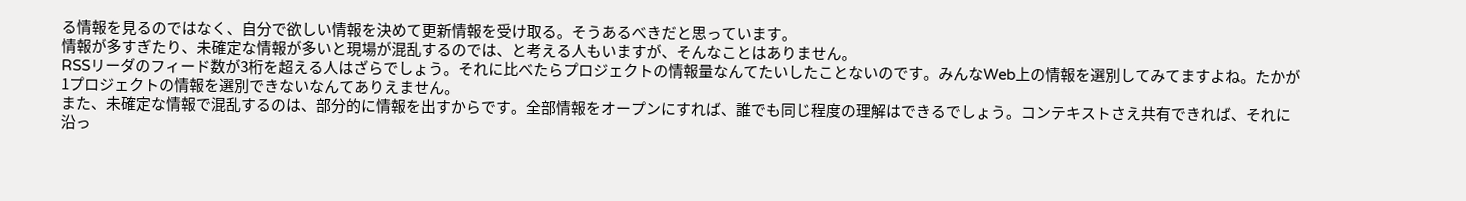る情報を見るのではなく、自分で欲しい情報を決めて更新情報を受け取る。そうあるべきだと思っています。
情報が多すぎたり、未確定な情報が多いと現場が混乱するのでは、と考える人もいますが、そんなことはありません。
RSSリーダのフィード数が3桁を超える人はざらでしょう。それに比べたらプロジェクトの情報量なんてたいしたことないのです。みんなWeb上の情報を選別してみてますよね。たかが1プロジェクトの情報を選別できないなんてありえません。
また、未確定な情報で混乱するのは、部分的に情報を出すからです。全部情報をオープンにすれば、誰でも同じ程度の理解はできるでしょう。コンテキストさえ共有できれば、それに沿っ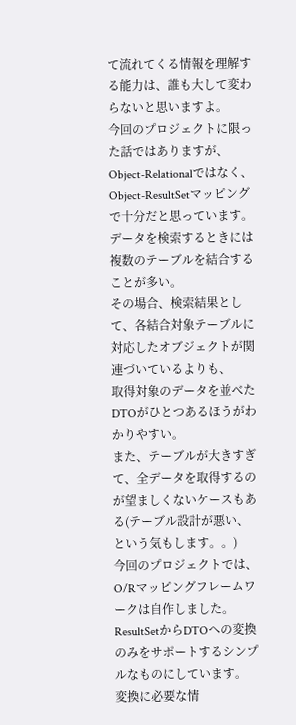て流れてくる情報を理解する能力は、誰も大して変わらないと思いますよ。
今回のプロジェクトに限った話ではありますが、
Object-Relationalではなく、Object-ResultSetマッピングで十分だと思っています。
データを検索するときには複数のテーブルを結合することが多い。
その場合、検索結果として、各結合対象テーブルに対応したオブジェクトが関連づいているよりも、
取得対象のデータを並べたDTOがひとつあるほうがわかりやすい。
また、テーブルが大きすぎて、全データを取得するのが望ましくないケースもある(テーブル設計が悪い、という気もします。。)
今回のプロジェクトでは、O/Rマッピングフレームワークは自作しました。
ResultSetからDTOへの変換のみをサポートするシンプルなものにしています。
変換に必要な情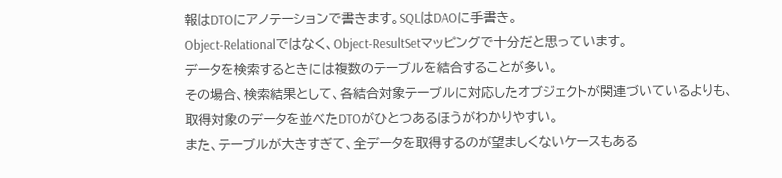報はDTOにアノテーションで書きます。SQLはDAOに手書き。
Object-Relationalではなく、Object-ResultSetマッピングで十分だと思っています。
データを検索するときには複数のテーブルを結合することが多い。
その場合、検索結果として、各結合対象テーブルに対応したオブジェクトが関連づいているよりも、
取得対象のデータを並べたDTOがひとつあるほうがわかりやすい。
また、テーブルが大きすぎて、全データを取得するのが望ましくないケースもある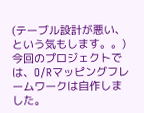(テーブル設計が悪い、という気もします。。)
今回のプロジェクトでは、O/Rマッピングフレームワークは自作しました。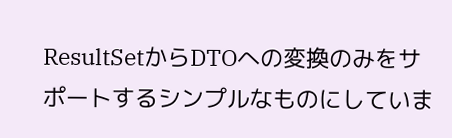ResultSetからDTOへの変換のみをサポートするシンプルなものにしていま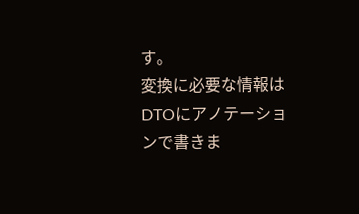す。
変換に必要な情報はDTOにアノテーションで書きま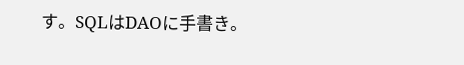す。SQLはDAOに手書き。